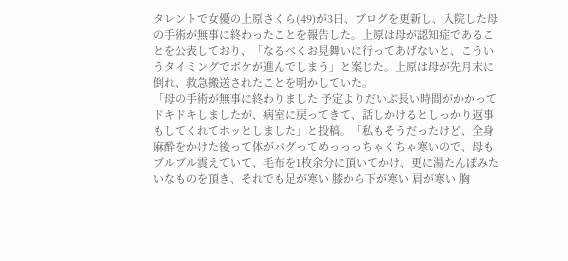タレントで女優の上原さくら(49)が3日、ブログを更新し、入院した母の手術が無事に終わったことを報告した。上原は母が認知症であることを公表しており、「なるべくお見舞いに行ってあげないと、こういうタイミングでボケが進んでしまう」と案じた。上原は母が先月末に倒れ、救急搬送されたことを明かしていた。
「母の手術が無事に終わりました 予定よりだいぶ長い時間がかかってドキドキしましたが、病室に戻ってきて、話しかけるとしっかり返事もしてくれてホッとしました」と投稿。「私もそうだったけど、全身麻酔をかけた後って体がバグってめっっっちゃくちゃ寒いので、母もブルブル震えていて、毛布を1枚余分に頂いてかけ、更に湯たんぽみたいなものを頂き、それでも足が寒い 膝から下が寒い 肩が寒い 胸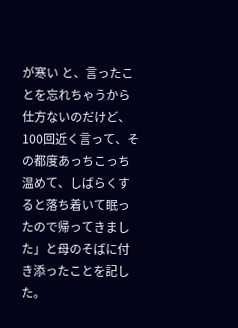が寒い と、言ったことを忘れちゃうから仕方ないのだけど、100回近く言って、その都度あっちこっち温めて、しばらくすると落ち着いて眠ったので帰ってきました」と母のそばに付き添ったことを記した。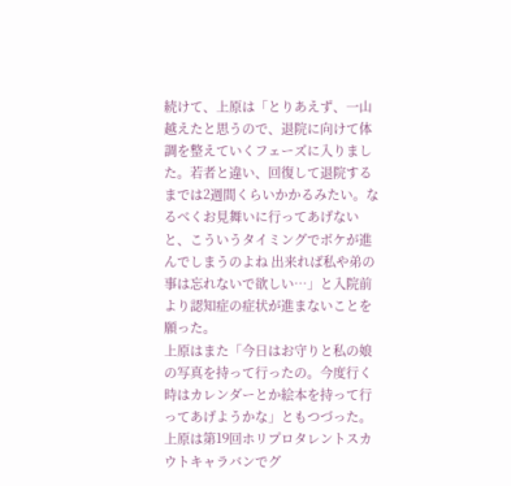続けて、上原は「とりあえず、一山越えたと思うので、退院に向けて体調を整えていくフェーズに入りました。若者と違い、回復して退院するまでは2週間くらいかかるみたい。なるべくお見舞いに行ってあげないと、こういうタイミングでボケが進んでしまうのよね 出来れば私や弟の事は忘れないで欲しい…」と入院前より認知症の症状が進まないことを願った。
上原はまた「今日はお守りと私の娘の写真を持って行ったの。今度行く時はカレンダーとか絵本を持って行ってあげようかな」ともつづった。
上原は第19回ホリプロタレントスカウトキャラバンでグ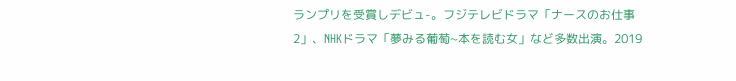ランプリを受賞しデビュ-。フジテレビドラマ「ナースのお仕事2」、NHKドラマ「夢みる葡萄~本を読む女」など多数出演。2019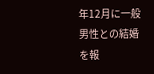年12月に一般男性との結婚を報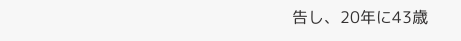告し、20年に43歳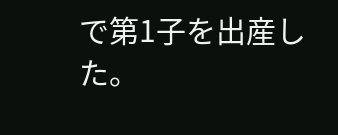で第1子を出産した。